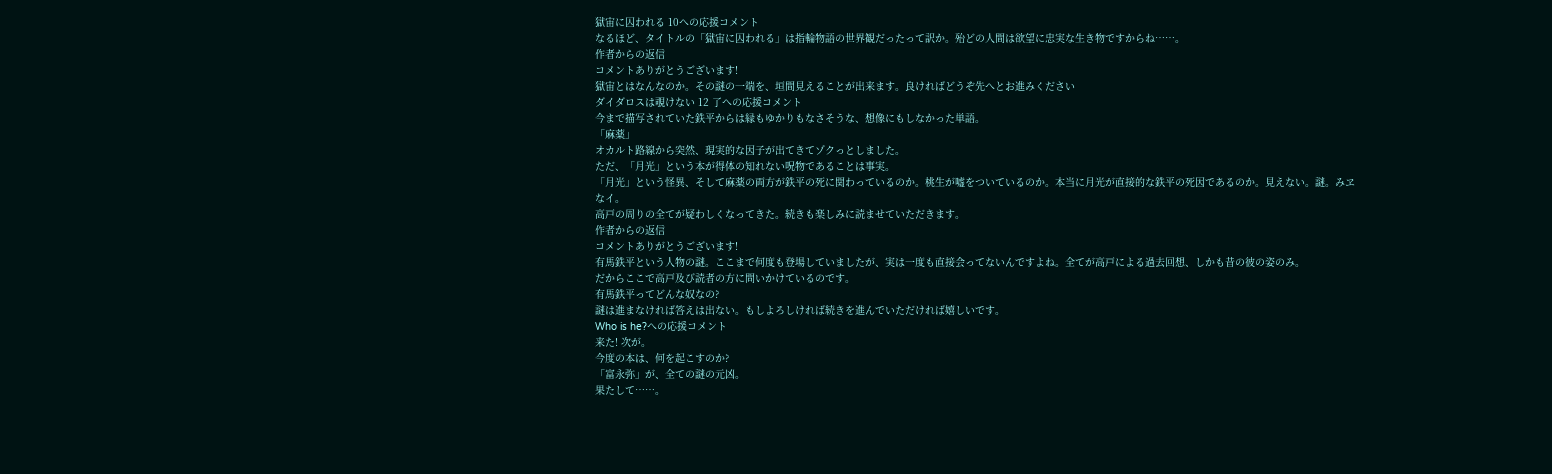獄宙に囚われる 10への応援コメント
なるほど、タイトルの「獄宙に囚われる」は指輪物語の世界観だったって訳か。殆どの人間は欲望に忠実な生き物ですからね……。
作者からの返信
コメントありがとうございます!
獄宙とはなんなのか。その謎の一端を、垣間見えることが出来ます。良ければどうぞ先へとお進みください
ダイダロスは覗けない 12 了への応援コメント
今まで描写されていた鉄平からは縁もゆかりもなさそうな、想像にもしなかった単語。
「麻薬」
オカルト路線から突然、現実的な因子が出てきてゾクっとしました。
ただ、「月光」という本が得体の知れない呪物であることは事実。
「月光」という怪異、そして麻薬の両方が鉄平の死に関わっているのか。桃生が嘘をついているのか。本当に月光が直接的な鉄平の死因であるのか。見えない。謎。みヱなイ。
高戸の周りの全てが疑わしくなってきた。続きも楽しみに読ませていただきます。
作者からの返信
コメントありがとうございます!
有馬鉄平という人物の謎。ここまで何度も登場していましたが、実は一度も直接会ってないんですよね。全てが高戸による過去回想、しかも昔の彼の姿のみ。
だからここで高戸及び読者の方に問いかけているのです。
有馬鉄平ってどんな奴なの?
謎は進まなければ答えは出ない。もしよろしければ続きを進んでいただければ嬉しいです。
Who is he?への応援コメント
来た! 次が。
今度の本は、何を起こすのか?
「富永弥」が、全ての謎の元凶。
果たして……。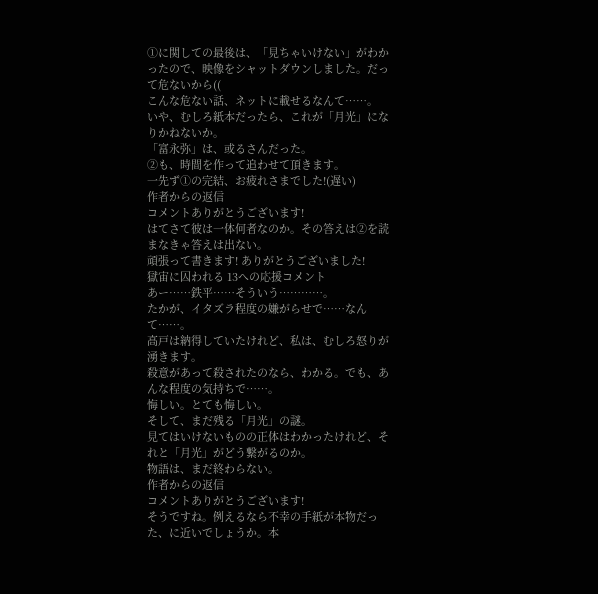①に関しての最後は、「見ちゃいけない」がわかったので、映像をシャットダウンしました。だって危ないから((
こんな危ない話、ネットに載せるなんて……。
いや、むしろ紙本だったら、これが「月光」になりかねないか。
「富永弥」は、或るさんだった。
②も、時間を作って追わせて頂きます。
一先ず①の完結、お疲れさまでした!(遅い)
作者からの返信
コメントありがとうございます!
はてさて彼は一体何者なのか。その答えは②を読まなきゃ答えは出ない。
頑張って書きます! ありがとうございました!
獄宙に囚われる 13への応援コメント
あー……鉄平……そういう…………。
たかが、イタズラ程度の嫌がらせで……なんて……。
高戸は納得していたけれど、私は、むしろ怒りが湧きます。
殺意があって殺されたのなら、わかる。でも、あんな程度の気持ちで……。
悔しい。とても悔しい。
そして、まだ残る「月光」の謎。
見てはいけないものの正体はわかったけれど、それと「月光」がどう繋がるのか。
物語は、まだ終わらない。
作者からの返信
コメントありがとうございます!
そうですね。例えるなら不幸の手紙が本物だった、に近いでしょうか。本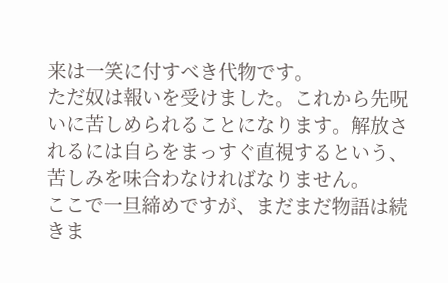来は一笑に付すべき代物です。
ただ奴は報いを受けました。これから先呪いに苦しめられることになります。解放されるには自らをまっすぐ直視するという、苦しみを味合わなければなりません。
ここで一旦締めですが、まだまだ物語は続きま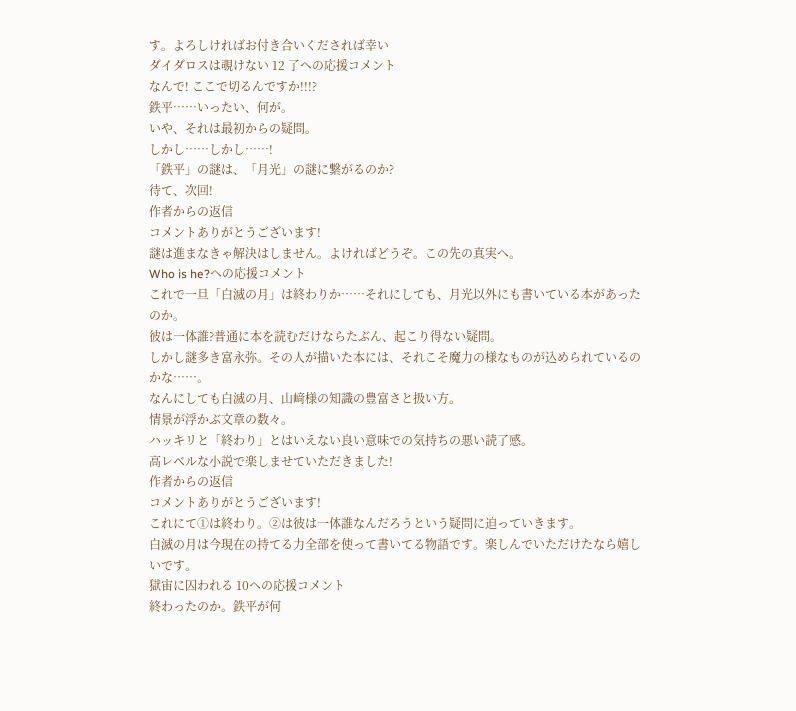す。よろしければお付き合いくだされば幸い
ダイダロスは覗けない 12 了への応援コメント
なんで! ここで切るんですか!!!?
鉄平……いったい、何が。
いや、それは最初からの疑問。
しかし……しかし……!
「鉄平」の謎は、「月光」の謎に繋がるのか?
待て、次回!
作者からの返信
コメントありがとうございます!
謎は進まなきゃ解決はしません。よければどうぞ。この先の真実へ。
Who is he?への応援コメント
これで一旦「白滅の月」は終わりか……それにしても、月光以外にも書いている本があったのか。
彼は一体誰?普通に本を読むだけならたぶん、起こり得ない疑問。
しかし謎多き富永弥。その人が描いた本には、それこそ魔力の様なものが込められているのかな……。
なんにしても白滅の月、山﨑様の知識の豊富さと扱い方。
情景が浮かぶ文章の数々。
ハッキリと「終わり」とはいえない良い意味での気持ちの悪い読了感。
高レベルな小説で楽しませていただきました!
作者からの返信
コメントありがとうございます!
これにて①は終わり。②は彼は一体誰なんだろうという疑問に迫っていきます。
白滅の月は今現在の持てる力全部を使って書いてる物語です。楽しんでいただけたなら嬉しいです。
獄宙に囚われる 10への応援コメント
終わったのか。鉄平が何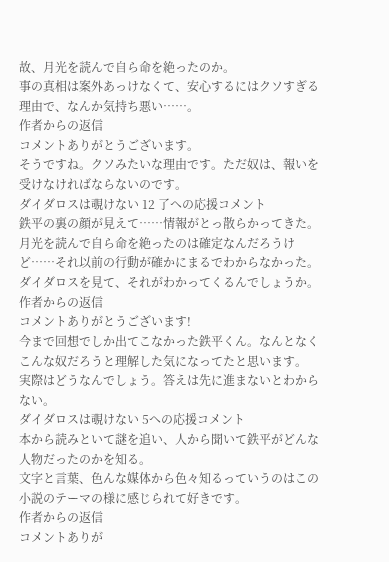故、月光を読んで自ら命を絶ったのか。
事の真相は案外あっけなくて、安心するにはクソすぎる理由で、なんか気持ち悪い……。
作者からの返信
コメントありがとうございます。
そうですね。クソみたいな理由です。ただ奴は、報いを受けなければならないのです。
ダイダロスは覗けない 12 了への応援コメント
鉄平の裏の顔が見えて……情報がとっ散らかってきた。
月光を読んで自ら命を絶ったのは確定なんだろうけど……それ以前の行動が確かにまるでわからなかった。
ダイダロスを見て、それがわかってくるんでしょうか。
作者からの返信
コメントありがとうございます!
今まで回想でしか出てこなかった鉄平くん。なんとなくこんな奴だろうと理解した気になってたと思います。
実際はどうなんでしょう。答えは先に進まないとわからない。
ダイダロスは覗けない 5への応援コメント
本から読みといて謎を追い、人から聞いて鉄平がどんな人物だったのかを知る。
文字と言葉、色んな媒体から色々知るっていうのはこの小説のテーマの様に感じられて好きです。
作者からの返信
コメントありが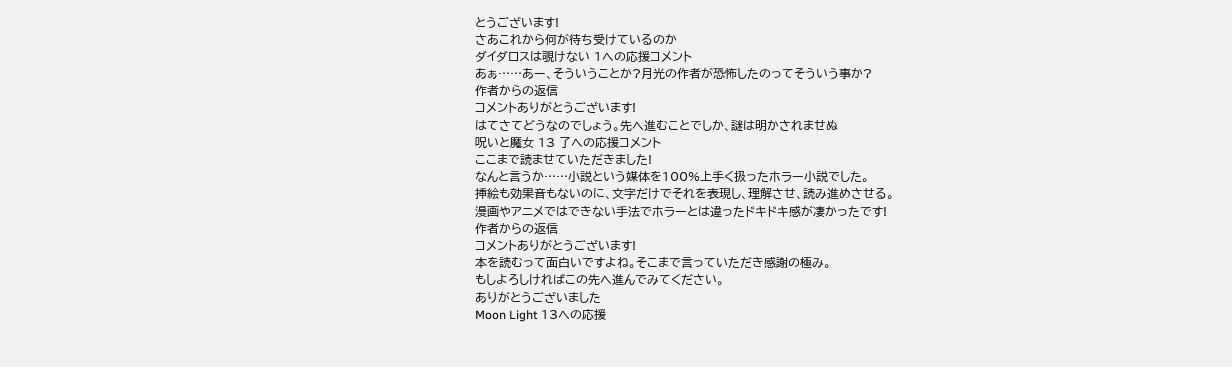とうございます!
さあこれから何が待ち受けているのか
ダイダロスは覗けない 1への応援コメント
あぁ……あー、そういうことか?月光の作者が恐怖したのってそういう事か?
作者からの返信
コメントありがとうございます!
はてさてどうなのでしょう。先へ進むことでしか、謎は明かされませぬ
呪いと魔女 13 了への応援コメント
ここまで読ませていただきました!
なんと言うか……小説という媒体を100%上手く扱ったホラー小説でした。
挿絵も効果音もないのに、文字だけでそれを表現し、理解させ、読み進めさせる。
漫画やアニメではできない手法でホラーとは違ったドキドキ感が凄かったです!
作者からの返信
コメントありがとうございます!
本を読むって面白いですよね。そこまで言っていただき感謝の極み。
もしよろしければこの先へ進んでみてください。
ありがとうございました
Moon Light 13への応援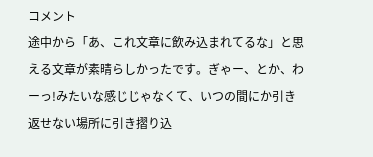コメント
途中から「あ、これ文章に飲み込まれてるな」と思える文章が素晴らしかったです。ぎゃー、とか、わーっ!みたいな感じじゃなくて、いつの間にか引き返せない場所に引き摺り込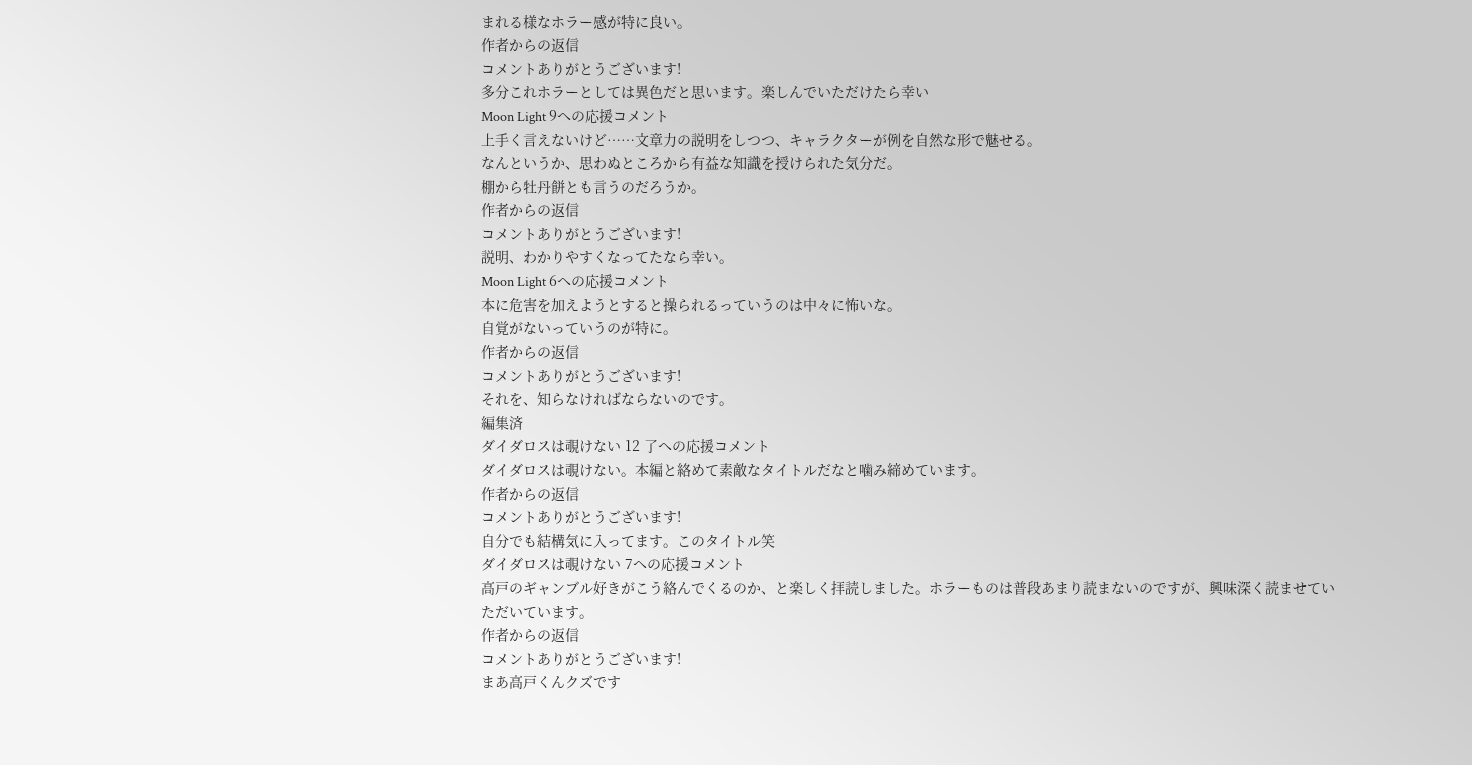まれる様なホラー感が特に良い。
作者からの返信
コメントありがとうございます!
多分これホラーとしては異色だと思います。楽しんでいただけたら幸い
Moon Light 9への応援コメント
上手く言えないけど……文章力の説明をしつつ、キャラクターが例を自然な形で魅せる。
なんというか、思わぬところから有益な知識を授けられた気分だ。
棚から牡丹餅とも言うのだろうか。
作者からの返信
コメントありがとうございます!
説明、わかりやすくなってたなら幸い。
Moon Light 6への応援コメント
本に危害を加えようとすると操られるっていうのは中々に怖いな。
自覚がないっていうのが特に。
作者からの返信
コメントありがとうございます!
それを、知らなければならないのです。
編集済
ダイダロスは覗けない 12 了への応援コメント
ダイダロスは覗けない。本編と絡めて素敵なタイトルだなと噛み締めています。
作者からの返信
コメントありがとうございます!
自分でも結構気に入ってます。このタイトル笑
ダイダロスは覗けない 7への応援コメント
高戸のギャンブル好きがこう絡んでくるのか、と楽しく拝読しました。ホラーものは普段あまり読まないのですが、興味深く読ませていただいています。
作者からの返信
コメントありがとうございます!
まあ高戸くんクズです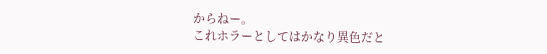からねー。
これホラーとしてはかなり異色だと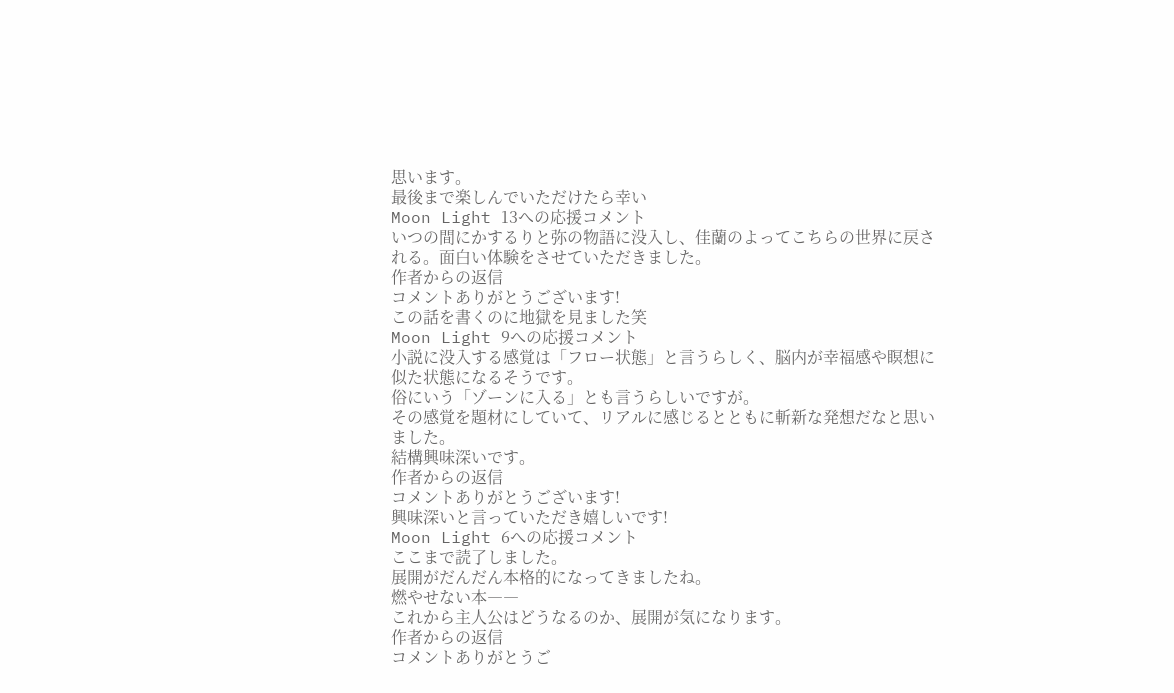思います。
最後まで楽しんでいただけたら幸い
Moon Light 13への応援コメント
いつの間にかするりと弥の物語に没入し、佳蘭のよってこちらの世界に戻される。面白い体験をさせていただきました。
作者からの返信
コメントありがとうございます!
この話を書くのに地獄を見ました笑
Moon Light 9への応援コメント
小説に没入する感覚は「フロー状態」と言うらしく、脳内が幸福感や瞑想に似た状態になるそうです。
俗にいう「ゾーンに入る」とも言うらしいですが。
その感覚を題材にしていて、リアルに感じるとともに斬新な発想だなと思いました。
結構興味深いです。
作者からの返信
コメントありがとうございます!
興味深いと言っていただき嬉しいです!
Moon Light 6への応援コメント
ここまで読了しました。
展開がだんだん本格的になってきましたね。
燃やせない本――
これから主人公はどうなるのか、展開が気になります。
作者からの返信
コメントありがとうご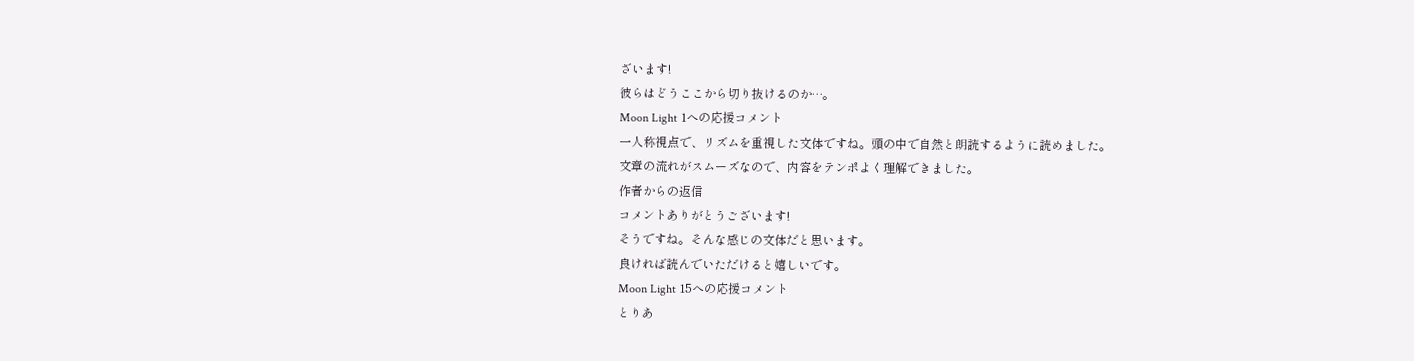ざいます!
彼らはどうここから切り抜けるのか…。
Moon Light 1への応援コメント
一人称視点で、リズムを重視した文体ですね。頭の中で自然と朗読するように読めました。
文章の流れがスムーズなので、内容をテンポよく理解できました。
作者からの返信
コメントありがとうございます!
そうですね。そんな感じの文体だと思います。
良ければ読んでいただけると嬉しいです。
Moon Light 15への応援コメント
とりあ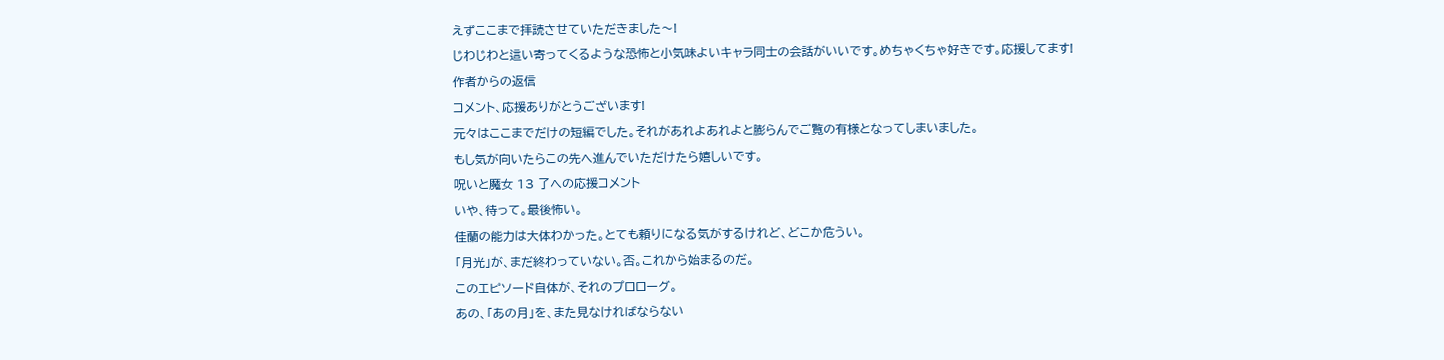えずここまで拝読させていただきました〜!
じわじわと這い寄ってくるような恐怖と小気味よいキャラ同士の会話がいいです。めちゃくちゃ好きです。応援してます!
作者からの返信
コメント、応援ありがとうございます!
元々はここまでだけの短編でした。それがあれよあれよと膨らんでご覧の有様となってしまいました。
もし気が向いたらこの先へ進んでいただけたら嬉しいです。
呪いと魔女 13 了への応援コメント
いや、待って。最後怖い。
佳蘭の能力は大体わかった。とても頼りになる気がするけれど、どこか危うい。
「月光」が、まだ終わっていない。否。これから始まるのだ。
このエピソード自体が、それのプロローグ。
あの、「あの月」を、また見なければならない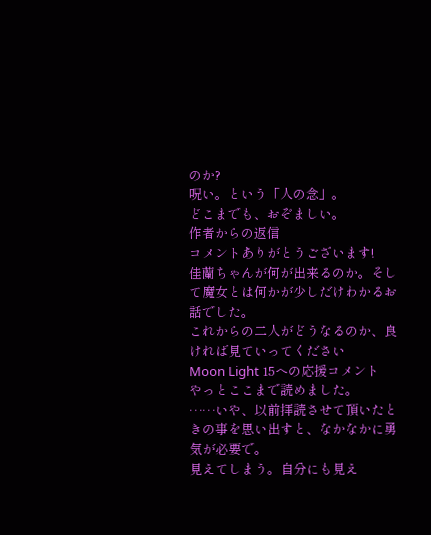のか?
呪い。という「人の念」。
どこまでも、おぞましい。
作者からの返信
コメントありがとうございます!
佳蘭ちゃんが何が出来るのか。そして魔女とは何かが少しだけわかるお話でした。
これからの二人がどうなるのか、良ければ見ていってください
Moon Light 15への応援コメント
やっとここまで読めました。
……いや、以前拝読させて頂いたときの事を思い出すと、なかなかに勇気が必要で。
見えてしまう。自分にも見え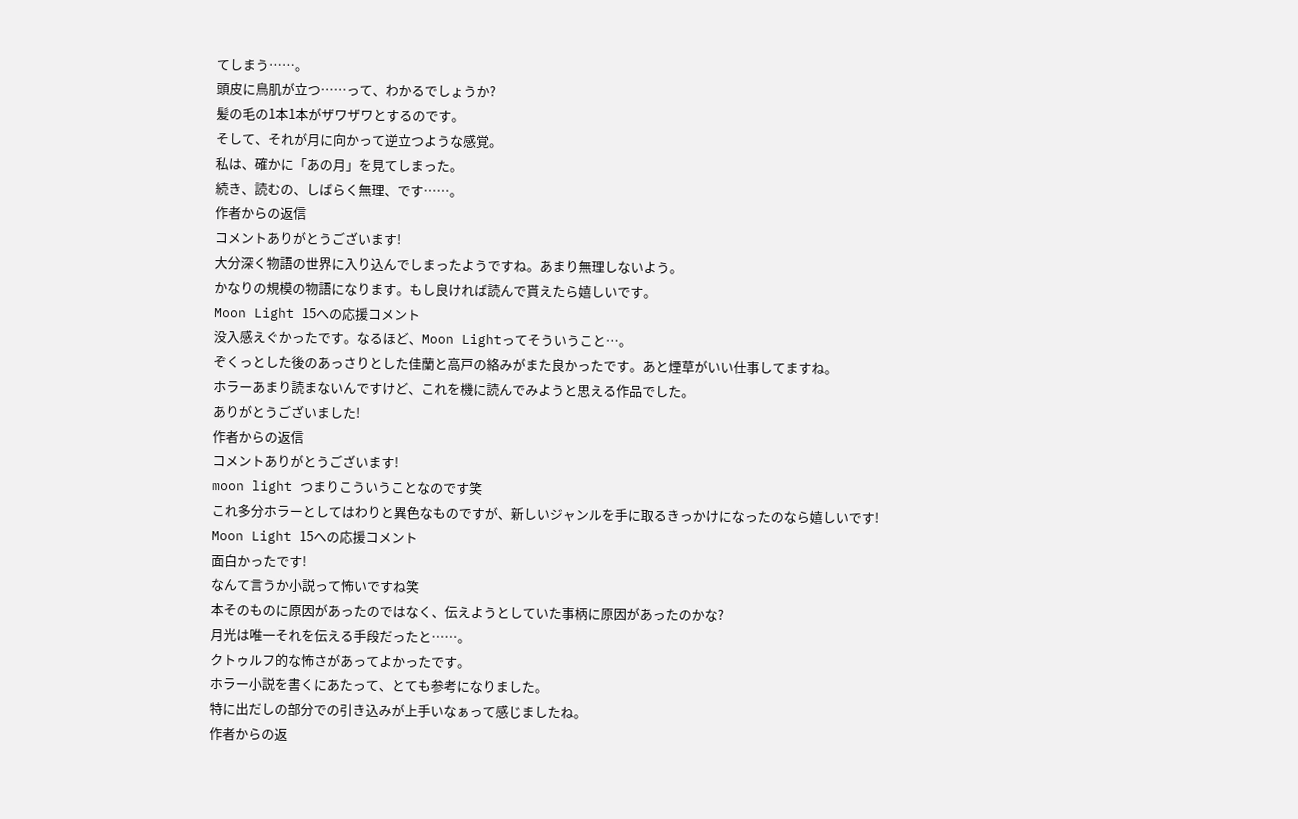てしまう……。
頭皮に鳥肌が立つ……って、わかるでしょうか?
髪の毛の1本1本がザワザワとするのです。
そして、それが月に向かって逆立つような感覚。
私は、確かに「あの月」を見てしまった。
続き、読むの、しばらく無理、です……。
作者からの返信
コメントありがとうございます!
大分深く物語の世界に入り込んでしまったようですね。あまり無理しないよう。
かなりの規模の物語になります。もし良ければ読んで貰えたら嬉しいです。
Moon Light 15への応援コメント
没入感えぐかったです。なるほど、Moon Lightってそういうこと…。
ぞくっとした後のあっさりとした佳蘭と高戸の絡みがまた良かったです。あと煙草がいい仕事してますね。
ホラーあまり読まないんですけど、これを機に読んでみようと思える作品でした。
ありがとうございました!
作者からの返信
コメントありがとうございます!
moon light つまりこういうことなのです笑
これ多分ホラーとしてはわりと異色なものですが、新しいジャンルを手に取るきっかけになったのなら嬉しいです!
Moon Light 15への応援コメント
面白かったです!
なんて言うか小説って怖いですね笑
本そのものに原因があったのではなく、伝えようとしていた事柄に原因があったのかな?
月光は唯一それを伝える手段だったと……。
クトゥルフ的な怖さがあってよかったです。
ホラー小説を書くにあたって、とても参考になりました。
特に出だしの部分での引き込みが上手いなぁって感じましたね。
作者からの返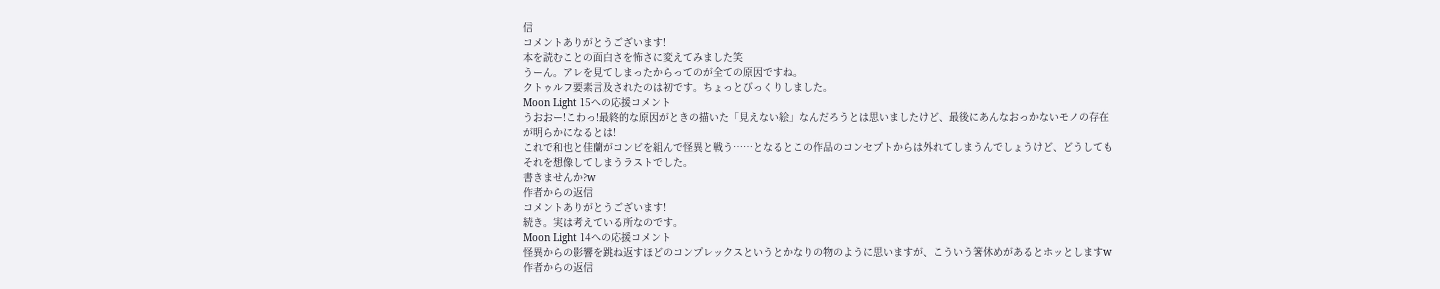信
コメントありがとうございます!
本を読むことの面白さを怖さに変えてみました笑
うーん。アレを見てしまったからってのが全ての原因ですね。
クトゥルフ要素言及されたのは初です。ちょっとびっくりしました。
Moon Light 15への応援コメント
うおおー!こわっ!最終的な原因がときの描いた「見えない絵」なんだろうとは思いましたけど、最後にあんなおっかないモノの存在が明らかになるとは!
これで和也と佳蘭がコンビを組んで怪異と戦う……となるとこの作品のコンセプトからは外れてしまうんでしょうけど、どうしてもそれを想像してしまうラストでした。
書きませんか?w
作者からの返信
コメントありがとうございます!
続き。実は考えている所なのです。
Moon Light 14への応援コメント
怪異からの影響を跳ね返すほどのコンプレックスというとかなりの物のように思いますが、こういう箸休めがあるとホッとしますw
作者からの返信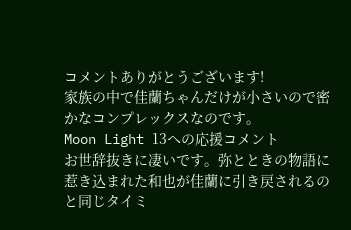コメントありがとうございます!
家族の中で佳蘭ちゃんだけが小さいので密かなコンプレックスなのです。
Moon Light 13への応援コメント
お世辞抜きに凄いです。弥とときの物語に惹き込まれた和也が佳蘭に引き戻されるのと同じタイミ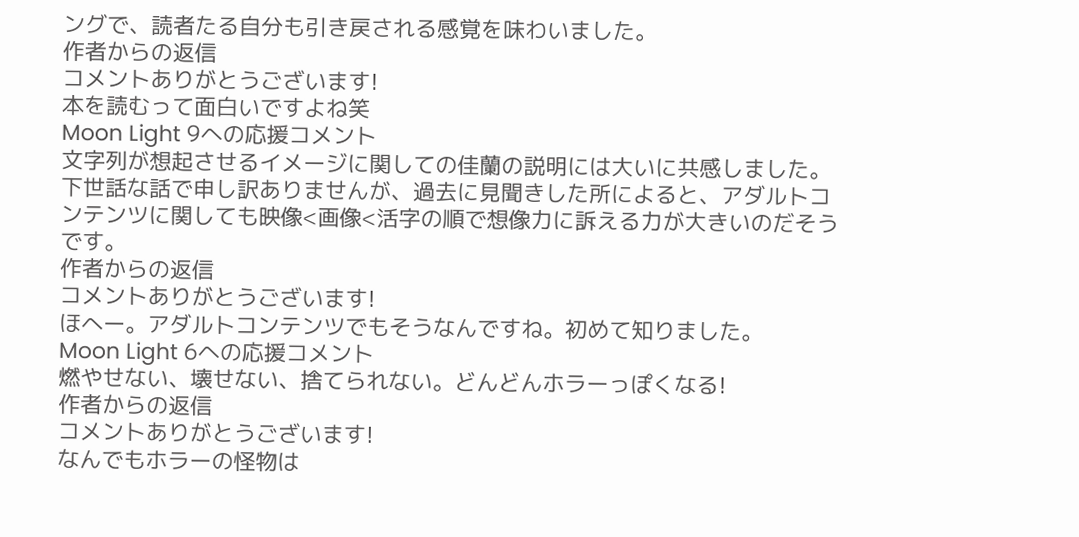ングで、読者たる自分も引き戻される感覚を味わいました。
作者からの返信
コメントありがとうございます!
本を読むって面白いですよね笑
Moon Light 9への応援コメント
文字列が想起させるイメージに関しての佳蘭の説明には大いに共感しました。
下世話な話で申し訳ありませんが、過去に見聞きした所によると、アダルトコンテンツに関しても映像<画像<活字の順で想像力に訴える力が大きいのだそうです。
作者からの返信
コメントありがとうございます!
ほへー。アダルトコンテンツでもそうなんですね。初めて知りました。
Moon Light 6への応援コメント
燃やせない、壊せない、捨てられない。どんどんホラーっぽくなる!
作者からの返信
コメントありがとうございます!
なんでもホラーの怪物は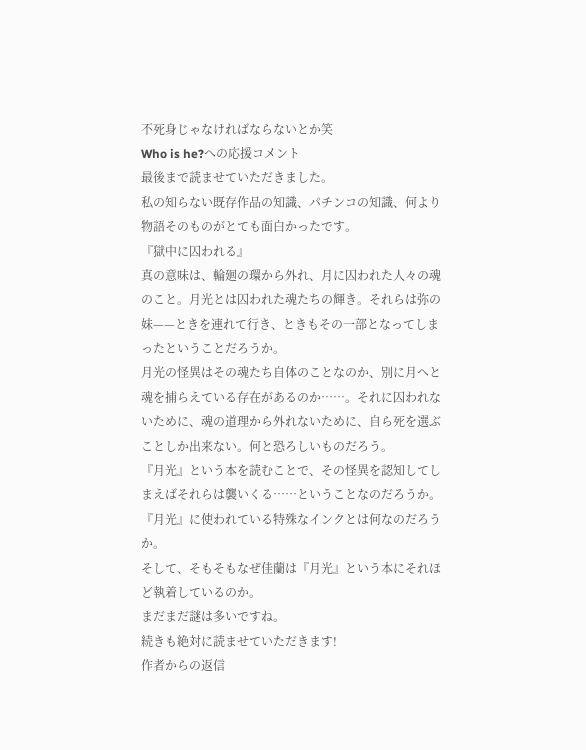不死身じゃなければならないとか笑
Who is he?への応援コメント
最後まで読ませていただきました。
私の知らない既存作品の知識、パチンコの知識、何より物語そのものがとても面白かったです。
『獄中に囚われる』
真の意味は、輪廻の環から外れ、月に囚われた人々の魂のこと。月光とは囚われた魂たちの輝き。それらは弥の妹——ときを連れて行き、ときもその一部となってしまったということだろうか。
月光の怪異はその魂たち自体のことなのか、別に月へと魂を捕らえている存在があるのか……。それに囚われないために、魂の道理から外れないために、自ら死を選ぶことしか出来ない。何と恐ろしいものだろう。
『月光』という本を読むことで、その怪異を認知してしまえばそれらは襲いくる……ということなのだろうか。『月光』に使われている特殊なインクとは何なのだろうか。
そして、そもそもなぜ佳蘭は『月光』という本にそれほど執着しているのか。
まだまだ謎は多いですね。
続きも絶対に読ませていただきます!
作者からの返信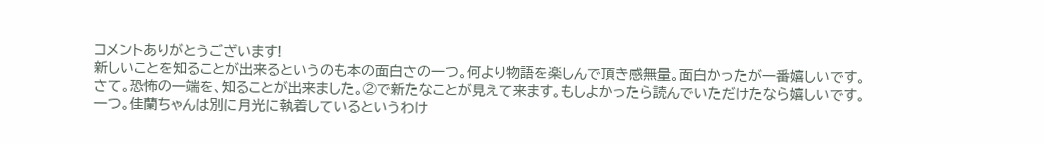コメントありがとうございます!
新しいことを知ることが出来るというのも本の面白さの一つ。何より物語を楽しんで頂き感無量。面白かったが一番嬉しいです。
さて。恐怖の一端を、知ることが出来ました。②で新たなことが見えて来ます。もしよかったら読んでいただけたなら嬉しいです。
一つ。佳蘭ちゃんは別に月光に執着しているというわけ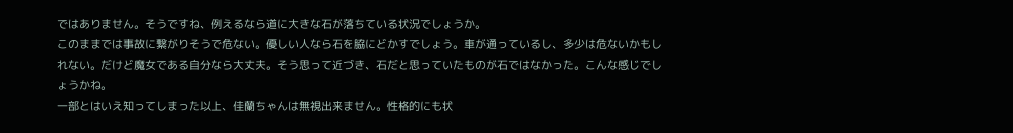ではありません。そうですね、例えるなら道に大きな石が落ちている状況でしょうか。
このままでは事故に繋がりそうで危ない。優しい人なら石を脇にどかすでしょう。車が通っているし、多少は危ないかもしれない。だけど魔女である自分なら大丈夫。そう思って近づき、石だと思っていたものが石ではなかった。こんな感じでしょうかね。
一部とはいえ知ってしまった以上、佳蘭ちゃんは無視出来ません。性格的にも状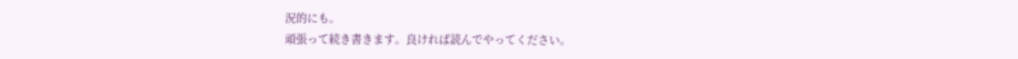況的にも。
頑張って続き書きます。良ければ読んでやってください。